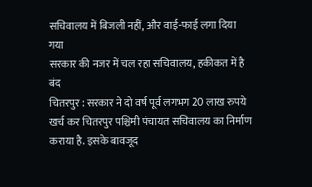सचिवालय में बिजली नहीं, और वाई-फाई लगा दिया गया
सरकार की नजर में चल रहा सचिवालय, हकीकत में है बंद
चितरपुर : सरकार ने दो वर्ष पूर्व लगभग 20 लाख रुपये खर्च कर चितरपुर पश्चिमी पंचायत सचिवालय का निर्माण कराया है. इसके बावजूद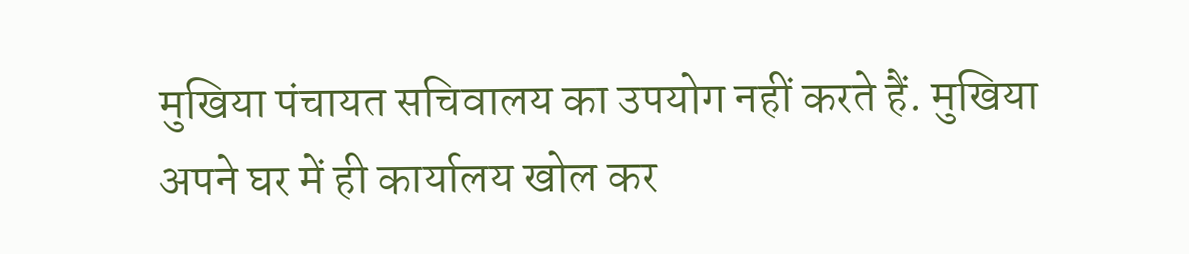मुखिया पंचायत सचिवालय का उपयोग नहीं करते हैं. मुखिया अपने घर में ही कार्यालय खोल कर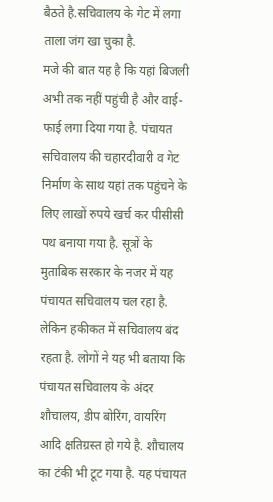बैठते है.सचिवालय के गेट में लगा ताला जंग खा चुका है.
मजे की बात यह है कि यहां बिजली अभी तक नहीं पहुंची है और वाई-फाई लगा दिया गया है. पंचायत सचिवालय की चहारदीवारी व गेट निर्माण के साथ यहां तक पहुंचने के लिए लाखों रुपये खर्च कर पीसीसी पथ बनाया गया है. सूत्रों के मुताबिक सरकार के नजर में यह पंचायत सचिवालय चल रहा है. लेकिन हकीकत में सचिवालय बंद रहता है. लोगों ने यह भी बताया कि पंचायत सचिवालय के अंदर शौचालय, डीप बोरिंग, वायरिंग आदि क्षतिग्रस्त हो गये है. शौचालय का टंकी भी टूट गया है. यह पंचायत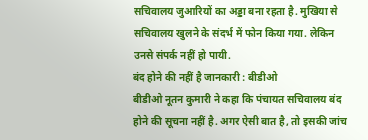सचिवालय जुआरियों का अड्डा बना रहता है. मुखिया से सचिवालय खुलने के संदर्भ में फोन किया गया. लेकिन उनसे संपर्क नहीं हो पायी.
बंद होने की नहीं है जानकारी : बीडीओ
बीडीओ नूतन कुमारी ने कहा कि पंचायत सचिवालय बंद होने की सूचना नहीं है. अगर ऐसी बात है, तो इसकी जांच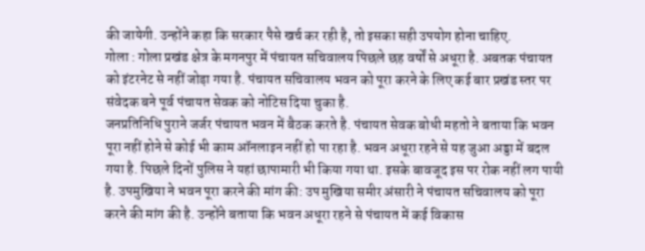की जायेगी. उन्होंने कहा कि सरकार पैसे खर्च कर रही है, तो इसका सही उपयोग होना चाहिए.
गोला : गोला प्रखंड क्षेत्र के मगनपुर में पंचायत सचिवालय पिछले छह वर्षों से अधूरा है. अबतक पंचायत को इंटरनेट से नहीं जोड़ा गया है. पंचायत सचिवालय भवन को पूरा करने के लिए कई बार प्रखंड स्तर पर संवेदक बने पूर्व पंचायत सेवक को नोटिस दिया चुका है.
जनप्रतिनिधि पुराने जर्जर पंचायत भवन में बैठक करते है. पंचायत सेवक बोधी महतो ने बताया कि भवन पूरा नहीं होने से कोई भी काम ऑनलाइन नहीं हो पा रहा है. भवन अधूरा रहने से यह जुआ अड्डा में बदल गया है. पिछले दिनों पुलिस ने यहां छापामारी भी किया गया था. इसके बावजूद इस पर रोक नहीं लग पायी है. उपमुखिया ने भवन पूरा करने की मांग की: उप मुखिया समीर अंसारी ने पंचायत सचिवालय को पूरा करने की मांग की है. उन्होंने बताया कि भवन अधूरा रहने से पंचायत में कई विकास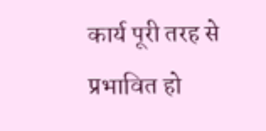कार्य पूरी तरह से प्रभावित हो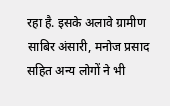रहा है. इसके अलावे ग्रामीण साबिर अंसारी, मनोज प्रसाद सहित अन्य लोगों ने भी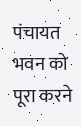पंचायत भवन को पूरा करने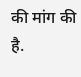की मांग की है.